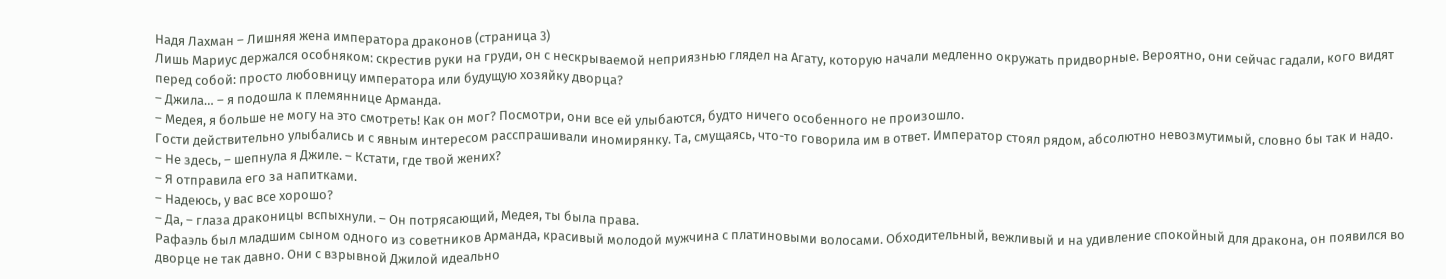Надя Лахман – Лишняя жена императора драконов (страница 3)
Лишь Мариус держался особняком: скрестив руки на груди, он с нескрываемой неприязнью глядел на Агату, которую начали медленно окружать придворные. Вероятно, они сейчас гадали, кого видят перед собой: просто любовницу императора или будущую хозяйку дворца?
– Джила… – я подошла к племяннице Арманда.
– Медея, я больше не могу на это смотреть! Как он мог? Посмотри, они все ей улыбаются, будто ничего особенного не произошло.
Гости действительно улыбались и с явным интересом расспрашивали иномирянку. Та, смущаясь, что-то говорила им в ответ. Император стоял рядом, абсолютно невозмутимый, словно бы так и надо.
– Не здесь, – шепнула я Джиле. – Кстати, где твой жених?
– Я отправила его за напитками.
– Надеюсь, у вас все хорошо?
– Да, – глаза драконицы вспыхнули. – Он потрясающий, Медея, ты была права.
Рафаэль был младшим сыном одного из советников Арманда, красивый молодой мужчина с платиновыми волосами. Обходительный, вежливый и на удивление спокойный для дракона, он появился во дворце не так давно. Они с взрывной Джилой идеально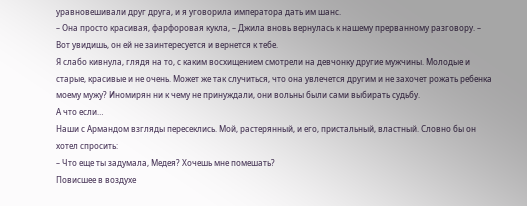уравновешивали друг друга, и я уговорила императора дать им шанс.
– Она просто красивая, фарфоровая кукла, – Джила вновь вернулась к нашему прерванному разговору. – Вот увидишь, он ей не заинтересуется и вернется к тебе.
Я слабо кивнула, глядя на то, с каким восхищением смотрели на девчонку другие мужчины. Молодые и старые, красивые и не очень. Может же так случиться, что она увлечется другим и не захочет рожать ребенка моему мужу? Иномирян ни к чему не принуждали, они вольны были сами выбирать судьбу.
А что если…
Наши с Армандом взгляды пересеклись. Мой, растерянный, и его, пристальный, властный. Словно бы он хотел спросить:
– Что еще ты задумала, Медея? Хочешь мне помешать?
Повисшее в воздухе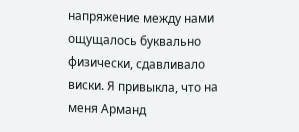напряжение между нами ощущалось буквально физически, сдавливало виски. Я привыкла, что на меня Арманд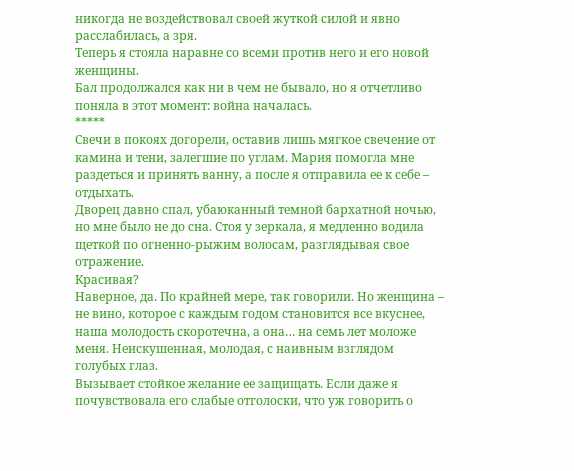никогда не воздействовал своей жуткой силой и явно расслабилась, а зря.
Теперь я стояла наравне со всеми против него и его новой женщины.
Бал продолжался как ни в чем не бывало, но я отчетливо поняла в этот момент: война началась.
*****
Свечи в покоях догорели, оставив лишь мягкое свечение от камина и тени, залегшие по углам. Мария помогла мне раздеться и принять ванну, а после я отправила ее к себе – отдыхать.
Дворец давно спал, убаюканный темной бархатной ночью, но мне было не до сна. Стоя у зеркала, я медленно водила щеткой по огненно-рыжим волосам, разглядывая свое отражение.
Красивая?
Наверное, да. По крайней мере, так говорили. Но женщина – не вино, которое с каждым годом становится все вкуснее, наша молодость скоротечна, а она… на семь лет моложе меня. Неискушенная, молодая, с наивным взглядом голубых глаз.
Вызывает стойкое желание ее защищать. Если даже я почувствовала его слабые отголоски, что уж говорить о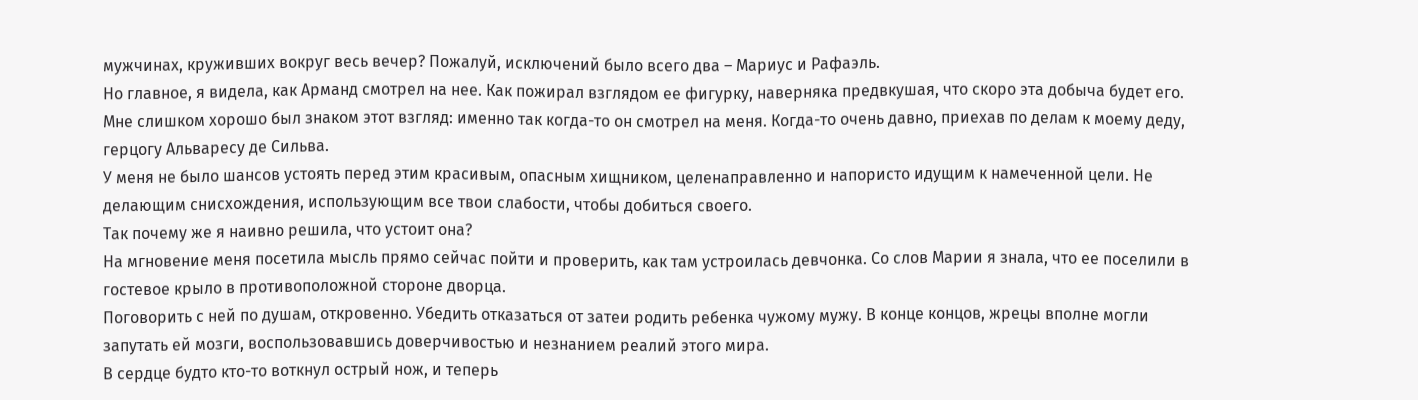мужчинах, круживших вокруг весь вечер? Пожалуй, исключений было всего два – Мариус и Рафаэль.
Но главное, я видела, как Арманд смотрел на нее. Как пожирал взглядом ее фигурку, наверняка предвкушая, что скоро эта добыча будет его. Мне слишком хорошо был знаком этот взгляд: именно так когда-то он смотрел на меня. Когда-то очень давно, приехав по делам к моему деду, герцогу Альваресу де Сильва.
У меня не было шансов устоять перед этим красивым, опасным хищником, целенаправленно и напористо идущим к намеченной цели. Не делающим снисхождения, использующим все твои слабости, чтобы добиться своего.
Так почему же я наивно решила, что устоит она?
На мгновение меня посетила мысль прямо сейчас пойти и проверить, как там устроилась девчонка. Со слов Марии я знала, что ее поселили в гостевое крыло в противоположной стороне дворца.
Поговорить с ней по душам, откровенно. Убедить отказаться от затеи родить ребенка чужому мужу. В конце концов, жрецы вполне могли запутать ей мозги, воспользовавшись доверчивостью и незнанием реалий этого мира.
В сердце будто кто-то воткнул острый нож, и теперь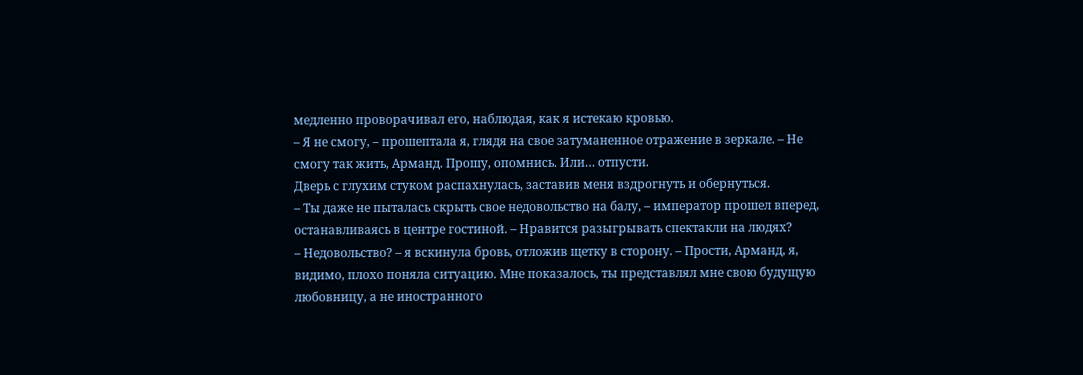медленно проворачивал его, наблюдая, как я истекаю кровью.
– Я не смогу, – прошептала я, глядя на свое затуманенное отражение в зеркале. – Не смогу так жить, Арманд. Прошу, опомнись. Или… отпусти.
Дверь с глухим стуком распахнулась, заставив меня вздрогнуть и обернуться.
– Ты даже не пыталась скрыть свое недовольство на балу, – император прошел вперед, останавливаясь в центре гостиной. – Нравится разыгрывать спектакли на людях?
– Недовольство? – я вскинула бровь, отложив щетку в сторону. – Прости, Арманд, я, видимо, плохо поняла ситуацию. Мне показалось, ты представлял мне свою будущую любовницу, а не иностранного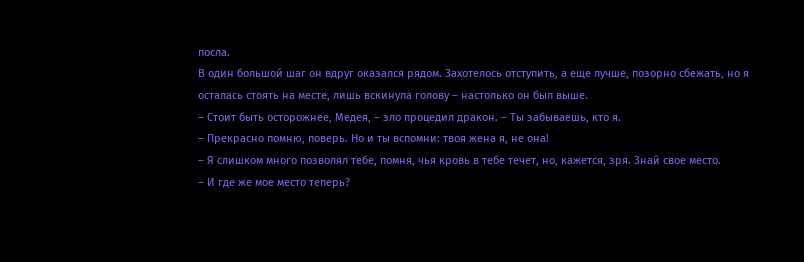посла.
В один большой шаг он вдруг оказался рядом. Захотелось отступить, а еще лучше, позорно сбежать, но я осталась стоять на месте, лишь вскинула голову – настолько он был выше.
– Стоит быть осторожнее, Медея, – зло процедил дракон. – Ты забываешь, кто я.
– Прекрасно помню, поверь. Но и ты вспомни: твоя жена я, не она!
– Я слишком много позволял тебе, помня, чья кровь в тебе течет, но, кажется, зря. Знай свое место.
– И где же мое место теперь?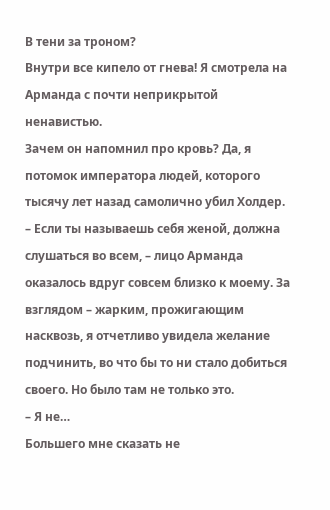В тени за троном?
Внутри все кипело от гнева! Я смотрела на Арманда с почти неприкрытой ненавистью.
Зачем он напомнил про кровь? Да, я потомок императора людей, которого тысячу лет назад самолично убил Холдер.
– Если ты называешь себя женой, должна слушаться во всем, – лицо Арманда оказалось вдруг совсем близко к моему. За взглядом – жарким, прожигающим насквозь, я отчетливо увидела желание подчинить, во что бы то ни стало добиться своего. Но было там не только это.
– Я не…
Большего мне сказать не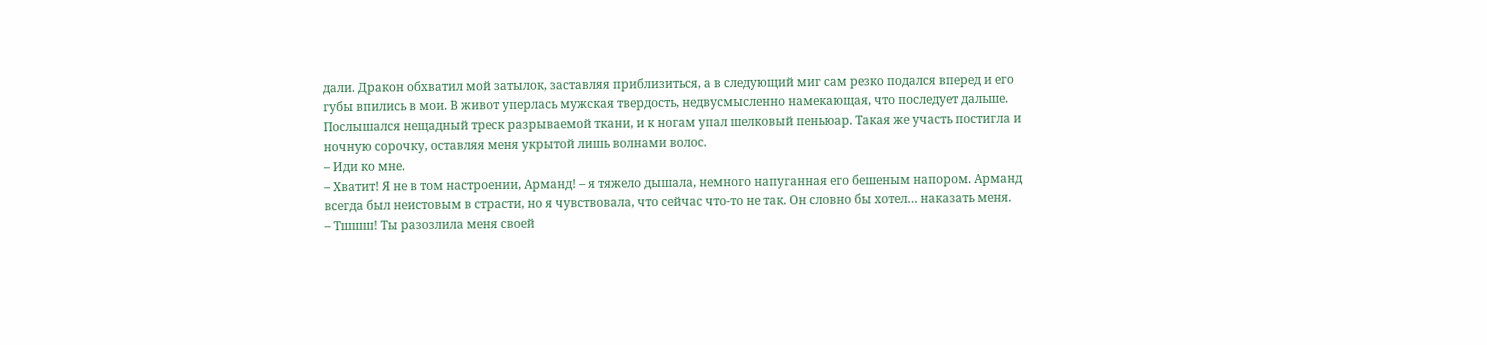дали. Дракон обхватил мой затылок, заставляя приблизиться, а в следующий миг сам резко подался вперед и его губы впились в мои. В живот уперлась мужская твердость, недвусмысленно намекающая, что последует дальше.
Послышался нещадный треск разрываемой ткани, и к ногам упал шелковый пеньюар. Такая же участь постигла и ночную сорочку, оставляя меня укрытой лишь волнами волос.
– Иди ко мне.
– Хватит! Я не в том настроении, Арманд! – я тяжело дышала, немного напуганная его бешеным напором. Арманд всегда был неистовым в страсти, но я чувствовала, что сейчас что-то не так. Он словно бы хотел… наказать меня.
– Тшшш! Ты разозлила меня своей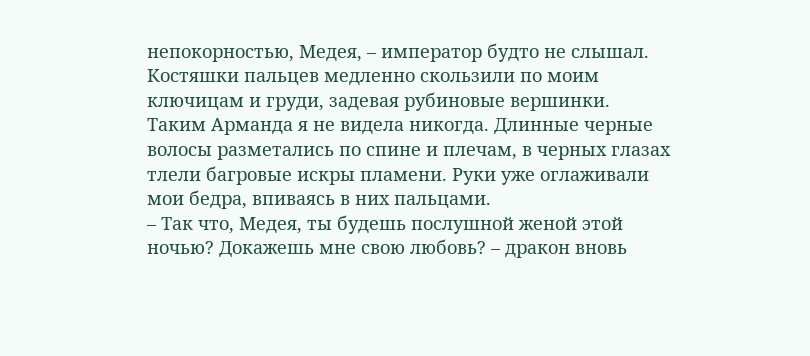непокорностью, Медея, – император будто не слышал. Костяшки пальцев медленно скользили по моим ключицам и груди, задевая рубиновые вершинки.
Таким Арманда я не видела никогда. Длинные черные волосы разметались по спине и плечам, в черных глазах тлели багровые искры пламени. Руки уже оглаживали мои бедра, впиваясь в них пальцами.
– Так что, Медея, ты будешь послушной женой этой ночью? Докажешь мне свою любовь? – дракон вновь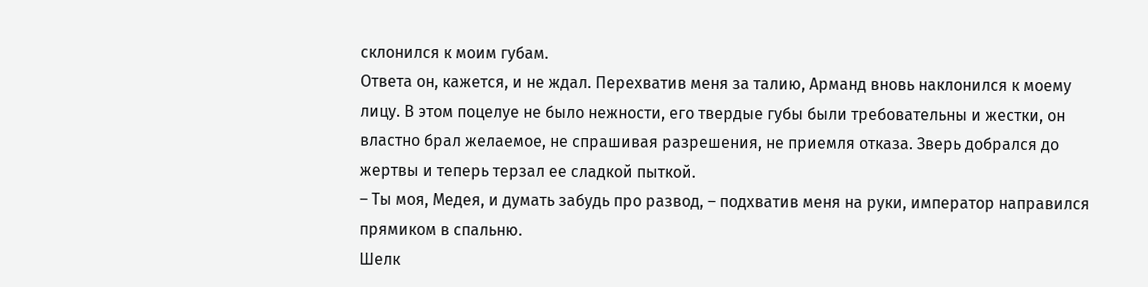склонился к моим губам.
Ответа он, кажется, и не ждал. Перехватив меня за талию, Арманд вновь наклонился к моему лицу. В этом поцелуе не было нежности, его твердые губы были требовательны и жестки, он властно брал желаемое, не спрашивая разрешения, не приемля отказа. Зверь добрался до жертвы и теперь терзал ее сладкой пыткой.
– Ты моя, Медея, и думать забудь про развод, – подхватив меня на руки, император направился прямиком в спальню.
Шелк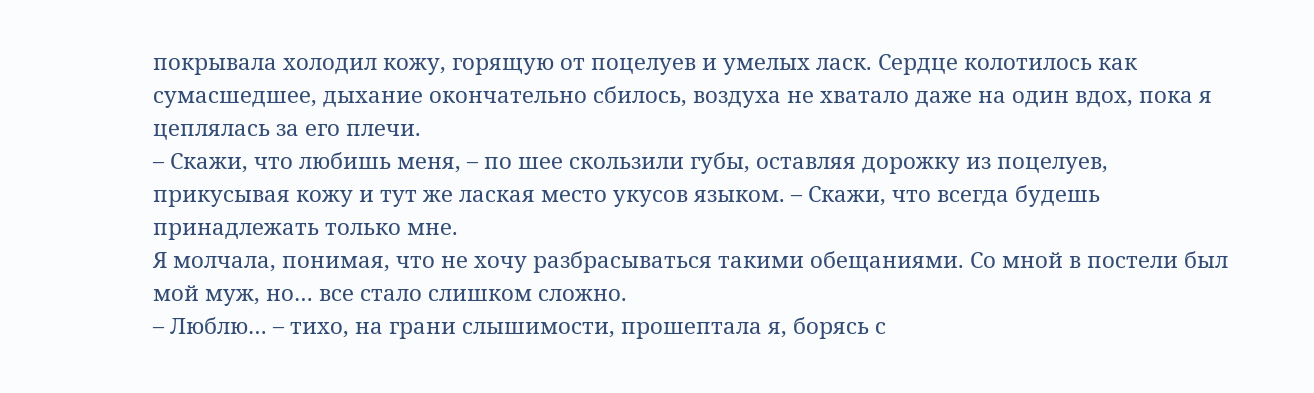покрывала холодил кожу, горящую от поцелуев и умелых ласк. Сердце колотилось как сумасшедшее, дыхание окончательно сбилось, воздуха не хватало даже на один вдох, пока я цеплялась за его плечи.
– Скажи, что любишь меня, – по шее скользили губы, оставляя дорожку из поцелуев, прикусывая кожу и тут же лаская место укусов языком. – Скажи, что всегда будешь принадлежать только мне.
Я молчала, понимая, что не хочу разбрасываться такими обещаниями. Со мной в постели был мой муж, но… все стало слишком сложно.
– Люблю… – тихо, на грани слышимости, прошептала я, борясь с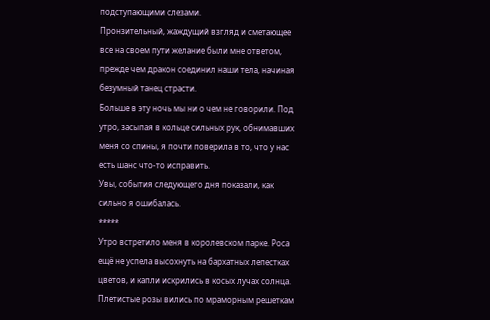подступающими слезами.
Пронзительный, жаждущий взгляд и сметающее все на своем пути желание были мне ответом, прежде чем дракон соединил наши тела, начиная безумный танец страсти.
Больше в эту ночь мы ни о чем не говорили. Под утро, засыпая в кольце сильных рук, обнимавших меня со спины, я почти поверила в то, что у нас есть шанс что-то исправить.
Увы, события следующего дня показали, как сильно я ошибалась.
*****
Утро встретило меня в королевском парке. Роса ещё не успела высохнуть на бархатных лепестках цветов, и капли искрились в косых лучах солнца. Плетистые розы вились по мраморным решеткам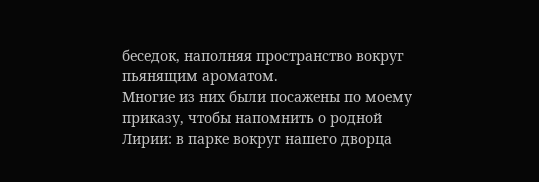беседок, наполняя пространство вокруг пьянящим ароматом.
Многие из них были посажены по моему приказу, чтобы напомнить о родной Лирии: в парке вокруг нашего дворца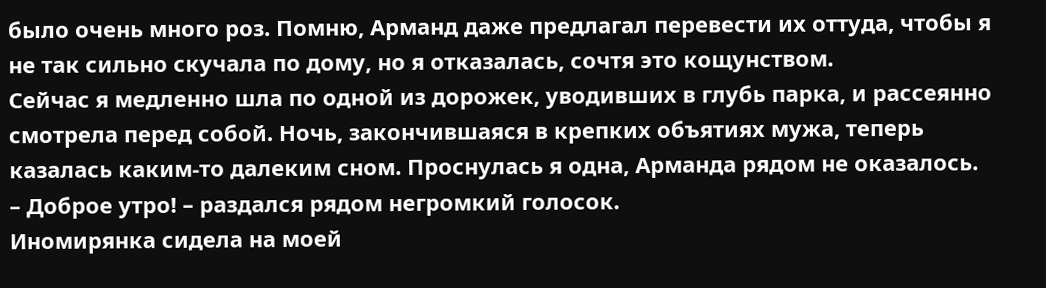было очень много роз. Помню, Арманд даже предлагал перевести их оттуда, чтобы я не так сильно скучала по дому, но я отказалась, сочтя это кощунством.
Сейчас я медленно шла по одной из дорожек, уводивших в глубь парка, и рассеянно смотрела перед собой. Ночь, закончившаяся в крепких объятиях мужа, теперь казалась каким-то далеким сном. Проснулась я одна, Арманда рядом не оказалось.
– Доброе утро! – раздался рядом негромкий голосок.
Иномирянка сидела на моей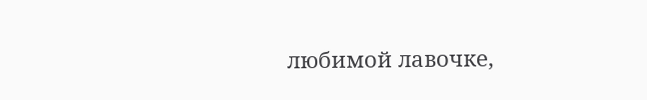любимой лавочке,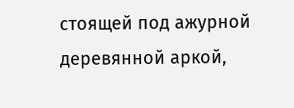стоящей под ажурной деревянной аркой,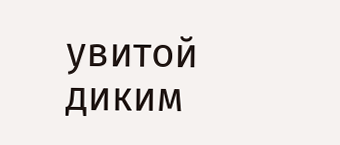увитой диким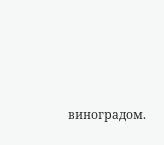виноградом.